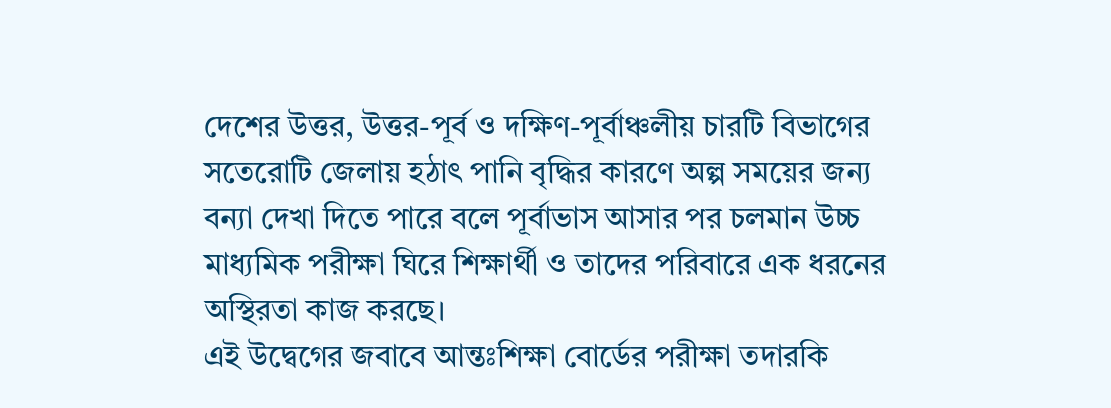দেশের উত্তর, উত্তর-পূর্ব ও দক্ষিণ-পূর্বাঞ্চলীয় চারটি বিভাগের সতেরোটি জেলায় হঠাৎ পানি বৃদ্ধির কারণে অল্প সময়ের জন্য বন্যা দেখা দিতে পারে বলে পূর্বাভাস আসার পর চলমান উচ্চ মাধ্যমিক পরীক্ষা ঘিরে শিক্ষার্থী ও তাদের পরিবারে এক ধরনের অস্থিরতা কাজ করছে।
এই উদ্বেগের জবাবে আন্তঃশিক্ষা বোর্ডের পরীক্ষা তদারকি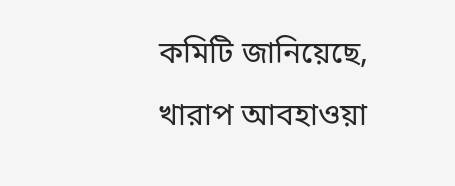কমিটি জানিয়েছে, খারাপ আবহাওয়া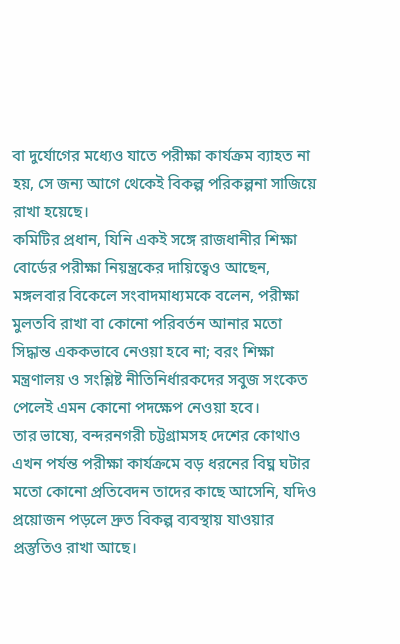বা দুর্যোগের মধ্যেও যাতে পরীক্ষা কার্যক্রম ব্যাহত না হয়, সে জন্য আগে থেকেই বিকল্প পরিকল্পনা সাজিয়ে রাখা হয়েছে।
কমিটির প্রধান, যিনি একই সঙ্গে রাজধানীর শিক্ষা বোর্ডের পরীক্ষা নিয়ন্ত্রকের দায়িত্বেও আছেন, মঙ্গলবার বিকেলে সংবাদমাধ্যমকে বলেন, পরীক্ষা মুলতবি রাখা বা কোনো পরিবর্তন আনার মতো সিদ্ধান্ত এককভাবে নেওয়া হবে না; বরং শিক্ষা মন্ত্রণালয় ও সংশ্লিষ্ট নীতিনির্ধারকদের সবুজ সংকেত পেলেই এমন কোনো পদক্ষেপ নেওয়া হবে।
তার ভাষ্যে, বন্দরনগরী চট্টগ্রামসহ দেশের কোথাও এখন পর্যন্ত পরীক্ষা কার্যক্রমে বড় ধরনের বিঘ্ন ঘটার মতো কোনো প্রতিবেদন তাদের কাছে আসেনি, যদিও প্রয়োজন পড়লে দ্রুত বিকল্প ব্যবস্থায় যাওয়ার প্রস্তুতিও রাখা আছে।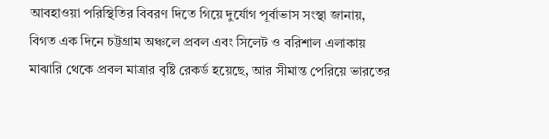আবহাওয়া পরিস্থিতির বিবরণ দিতে গিয়ে দুর্যোগ পূর্বাভাস সংস্থা জানায়, বিগত এক দিনে চট্টগ্রাম অঞ্চলে প্রবল এবং সিলেট ও বরিশাল এলাকায় মাঝারি থেকে প্রবল মাত্রার বৃষ্টি রেকর্ড হয়েছে, আর সীমান্ত পেরিয়ে ভারতের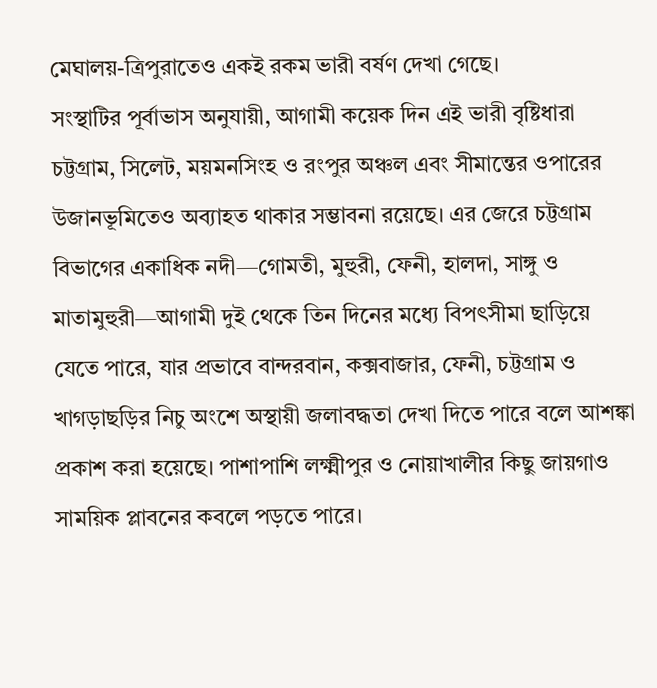মেঘালয়-ত্রিপুরাতেও একই রকম ভারী বর্ষণ দেখা গেছে।
সংস্থাটির পূর্বাভাস অনুযায়ী, আগামী কয়েক দিন এই ভারী বৃষ্টিধারা চট্টগ্রাম, সিলেট, ময়মনসিংহ ও রংপুর অঞ্চল এবং সীমান্তের ওপারের উজানভূমিতেও অব্যাহত থাকার সম্ভাবনা রয়েছে। এর জেরে চট্টগ্রাম বিভাগের একাধিক নদী—গোমতী, মুহুরী, ফেনী, হালদা, সাঙ্গু ও মাতামুহুরী—আগামী দুই থেকে তিন দিনের মধ্যে বিপৎসীমা ছাড়িয়ে যেতে পারে, যার প্রভাবে বান্দরবান, কক্সবাজার, ফেনী, চট্টগ্রাম ও খাগড়াছড়ির নিচু অংশে অস্থায়ী জলাবদ্ধতা দেখা দিতে পারে বলে আশঙ্কা প্রকাশ করা হয়েছে। পাশাপাশি লক্ষ্মীপুর ও নোয়াখালীর কিছু জায়গাও সাময়িক প্লাবনের কবলে পড়তে পারে।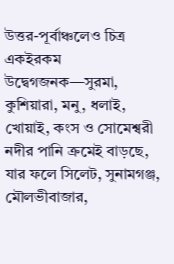উত্তর-পূর্বাঞ্চলেও চিত্র একইরকম উদ্বেগজনক—সুরমা, কুশিয়ারা, মনু, ধলাই, খোয়াই, কংস ও সোমেশ্বরী নদীর পানি ক্রমেই বাড়ছে, যার ফলে সিলেট, সুনামগঞ্জ, মৌলভীবাজার,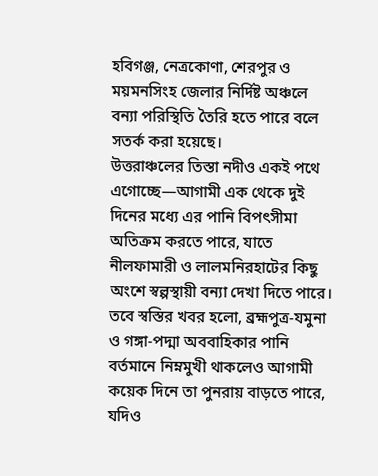হবিগঞ্জ, নেত্রকোণা, শেরপুর ও ময়মনসিংহ জেলার নির্দিষ্ট অঞ্চলে বন্যা পরিস্থিতি তৈরি হতে পারে বলে সতর্ক করা হয়েছে।
উত্তরাঞ্চলের তিস্তা নদীও একই পথে এগোচ্ছে—আগামী এক থেকে দুই দিনের মধ্যে এর পানি বিপৎসীমা অতিক্রম করতে পারে, যাতে নীলফামারী ও লালমনিরহাটের কিছু অংশে স্বল্পস্থায়ী বন্যা দেখা দিতে পারে।
তবে স্বস্তির খবর হলো, ব্রহ্মপুত্র-যমুনা ও গঙ্গা-পদ্মা অববাহিকার পানি বর্তমানে নিম্নমুখী থাকলেও আগামী কয়েক দিনে তা পুনরায় বাড়তে পারে, যদিও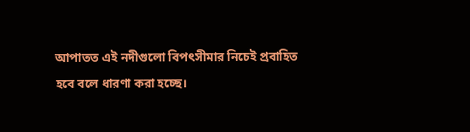আপাতত এই নদীগুলো বিপৎসীমার নিচেই প্রবাহিত হবে বলে ধারণা করা হচ্ছে।